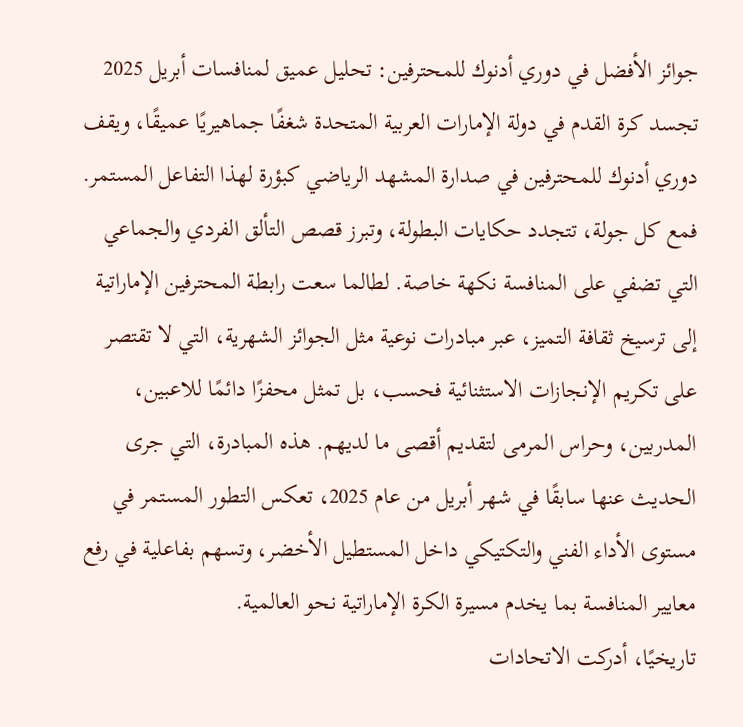جوائز الأفضل في دوري أدنوك للمحترفين: تحليل عميق لمنافسات أبريل 2025
تجسد كرة القدم في دولة الإمارات العربية المتحدة شغفًا جماهيريًا عميقًا، ويقف دوري أدنوك للمحترفين في صدارة المشهد الرياضي كبؤرة لهذا التفاعل المستمر. فمع كل جولة، تتجدد حكايات البطولة، وتبرز قصص التألق الفردي والجماعي التي تضفي على المنافسة نكهة خاصة. لطالما سعت رابطة المحترفين الإماراتية إلى ترسيخ ثقافة التميز، عبر مبادرات نوعية مثل الجوائز الشهرية، التي لا تقتصر على تكريم الإنجازات الاستثنائية فحسب، بل تمثل محفزًا دائمًا للاعبين، المدربين، وحراس المرمى لتقديم أقصى ما لديهم. هذه المبادرة، التي جرى الحديث عنها سابقًا في شهر أبريل من عام 2025، تعكس التطور المستمر في مستوى الأداء الفني والتكتيكي داخل المستطيل الأخضر، وتسهم بفاعلية في رفع معايير المنافسة بما يخدم مسيرة الكرة الإماراتية نحو العالمية.
تاريخيًا، أدركت الاتحادات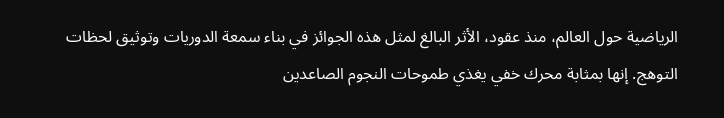الرياضية حول العالم، منذ عقود، الأثر البالغ لمثل هذه الجوائز في بناء سمعة الدوريات وتوثيق لحظات التوهج. إنها بمثابة محرك خفي يغذي طموحات النجوم الصاعدين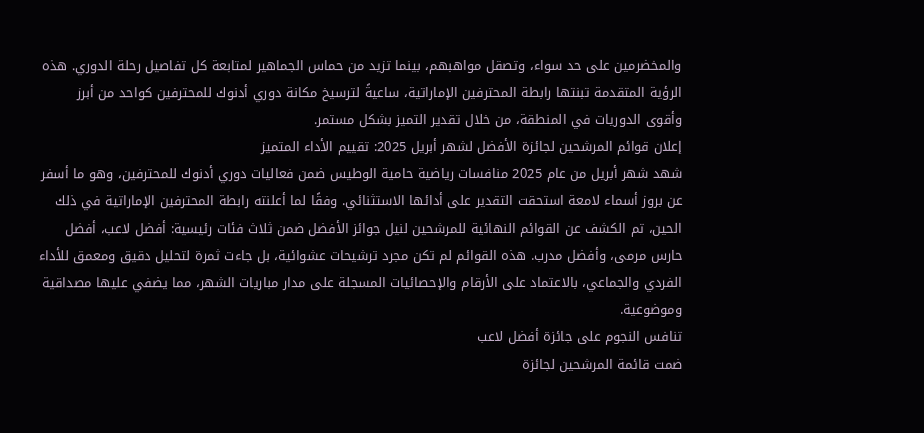والمخضرمين على حد سواء، وتصقل مواهبهم، بينما تزيد من حماس الجماهير لمتابعة كل تفاصيل رحلة الدوري. هذه الرؤية المتقدمة تبنتها رابطة المحترفين الإماراتية، ساعيةً لترسيخ مكانة دوري أدنوك للمحترفين كواحد من أبرز وأقوى الدوريات في المنطقة، من خلال تقدير التميز بشكل مستمر.
إعلان قوائم المرشحين لجائزة الأفضل لشهر أبريل 2025: تقييم الأداء المتميز
شهد شهر أبريل من عام 2025 منافسات رياضية حامية الوطيس ضمن فعاليات دوري أدنوك للمحترفين، وهو ما أسفر عن بروز أسماء لامعة استحقت التقدير على أدائها الاستثنائي. وفقًا لما أعلنته رابطة المحترفين الإماراتية في ذلك الحين، تم الكشف عن القوائم النهائية للمرشحين لنيل جوائز الأفضل ضمن ثلاث فئات رئيسية: أفضل لاعب، أفضل حارس مرمى، وأفضل مدرب. هذه القوائم لم تكن مجرد ترشيحات عشوائية، بل جاءت ثمرة لتحليل دقيق ومعمق للأداء الفردي والجماعي، بالاعتماد على الأرقام والإحصائيات المسجلة على مدار مباريات الشهر، مما يضفي عليها مصداقية وموضوعية.
تنافس النجوم على جائزة أفضل لاعب
ضمت قائمة المرشحين لجائزة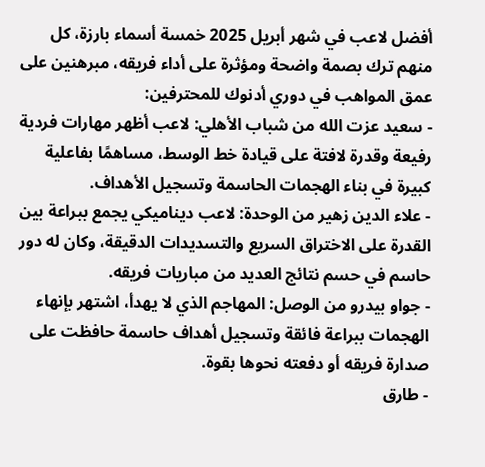أفضل لاعب في شهر أبريل 2025 خمسة أسماء بارزة، كل منهم ترك بصمة واضحة ومؤثرة على أداء فريقه، مبرهنين على عمق المواهب في دوري أدنوك للمحترفين:
- سعيد عزت الله من شباب الأهلي: لاعب أظهر مهارات فردية رفيعة وقدرة لافتة على قيادة خط الوسط، مساهمًا بفاعلية كبيرة في بناء الهجمات الحاسمة وتسجيل الأهداف.
- علاء الدين زهير من الوحدة: لاعب ديناميكي يجمع ببراعة بين القدرة على الاختراق السريع والتسديدات الدقيقة، وكان له دور حاسم في حسم نتائج العديد من مباريات فريقه.
- جواو بيدرو من الوصل: المهاجم الذي لا يهدأ، اشتهر بإنهاء الهجمات ببراعة فائقة وتسجيل أهداف حاسمة حافظت على صدارة فريقه أو دفعته نحوها بقوة.
- طارق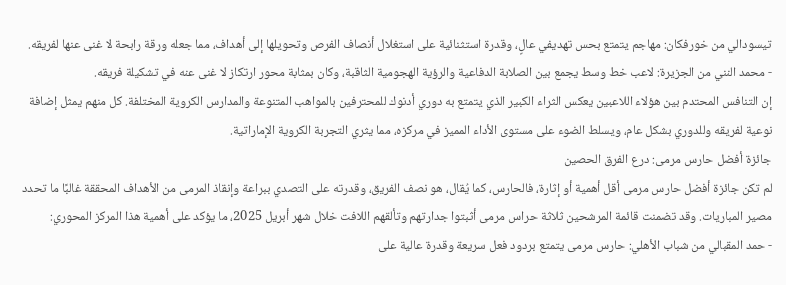تيسودالي من خورفكان: مهاجم يتمتع بحس تهديفي عالٍ، وقدرة استثنائية على استغلال أنصاف الفرص وتحويلها إلى أهداف، مما جعله ورقة رابحة لا غنى عنها لفريقه.
- محمد النني من الجزيرة: لاعب خط وسط يجمع بين الصلابة الدفاعية والرؤية الهجومية الثاقبة، وكان بمثابة محور ارتكاز لا غنى عنه في تشكيلة فريقه.
إن التنافس المحتدم بين هؤلاء اللاعبين يعكس الثراء الكبير الذي يتمتع به دوري أدنوك للمحترفين بالمواهب المتنوعة والمدارس الكروية المختلفة. كل منهم يمثل إضافة نوعية لفريقه وللدوري بشكل عام، ويسلط الضوء على مستوى الأداء المميز في مركزه، مما يثري التجربة الكروية الإماراتية.
جائزة أفضل حارس مرمى: درع الفرق الحصين
لم تكن جائزة أفضل حارس مرمى أقل أهمية أو إثارة، فالحارس، كما يُقال، هو نصف الفريق، وقدرته على التصدي ببراعة وإنقاذ المرمى من الأهداف المحققة غالبًا ما تحدد مصير المباريات. وقد تضمنت قائمة المرشحين ثلاثة حراس مرمى أثبتوا جدارتهم وتألقهم اللافت خلال شهر أبريل 2025، ما يؤكد على أهمية هذا المركز المحوري:
- حمد المقبالي من شباب الأهلي: حارس مرمى يتمتع بردود فعل سريعة وقدرة عالية على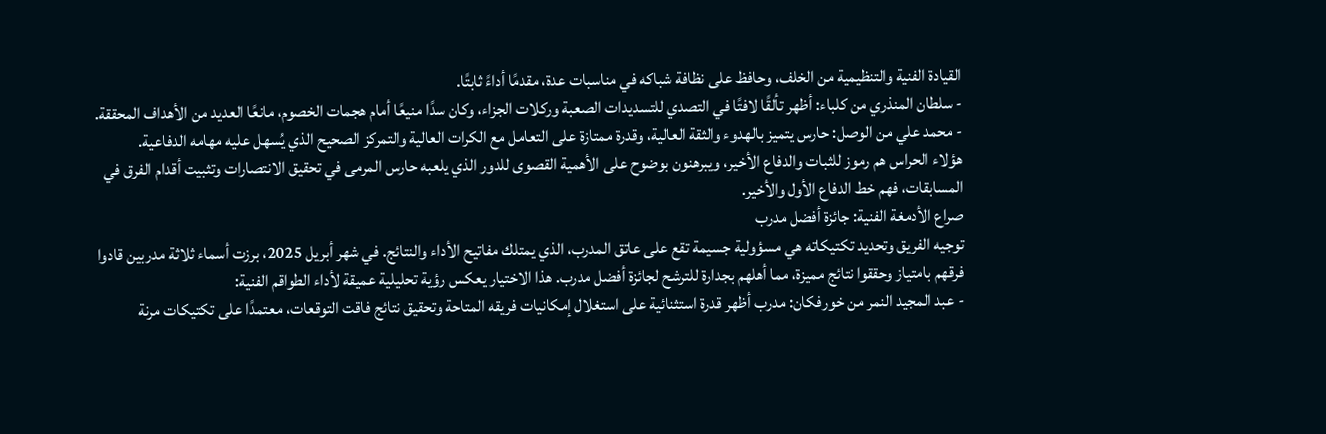القيادة الفنية والتنظيمية من الخلف، وحافظ على نظافة شباكه في مناسبات عدة، مقدمًا أداءً ثابتًا.
- سلطان المنذري من كلباء: أظهر تألقًا لافتًا في التصدي للتسديدات الصعبة وركلات الجزاء، وكان سدًا منيعًا أمام هجمات الخصوم، مانعًا العديد من الأهداف المحققة.
- محمد علي من الوصل: حارس يتميز بالهدوء والثقة العالية، وقدرة ممتازة على التعامل مع الكرات العالية والتمركز الصحيح الذي يُسهل عليه مهامه الدفاعية.
هؤلاء الحراس هم رموز للثبات والدفاع الأخير، ويبرهنون بوضوح على الأهمية القصوى للدور الذي يلعبه حارس المرمى في تحقيق الانتصارات وتثبيت أقدام الفرق في المسابقات، فهم خط الدفاع الأول والأخير.
صراع الأدمغة الفنية: جائزة أفضل مدرب
توجيه الفريق وتحديد تكتيكاته هي مسؤولية جسيمة تقع على عاتق المدرب، الذي يمتلك مفاتيح الأداء والنتائج. في شهر أبريل 2025، برزت أسماء ثلاثة مدربين قادوا فرقهم بامتياز وحققوا نتائج مميزة، مما أهلهم بجدارة للترشح لجائزة أفضل مدرب. هذا الاختيار يعكس رؤية تحليلية عميقة لأداء الطواقم الفنية:
- عبد المجيد النمر من خورفكان: مدرب أظهر قدرة استثنائية على استغلال إمكانيات فريقه المتاحة وتحقيق نتائج فاقت التوقعات، معتمدًا على تكتيكات مرنة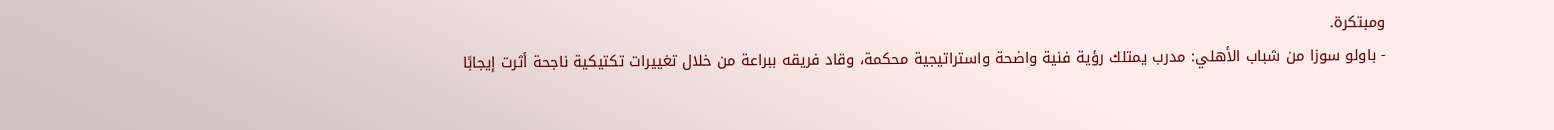ومبتكرة.
- باولو سوزا من شباب الأهلي: مدرب يمتلك رؤية فنية واضحة واستراتيجية محكمة، وقاد فريقه ببراعة من خلال تغييرات تكتيكية ناجحة أثرت إيجابًا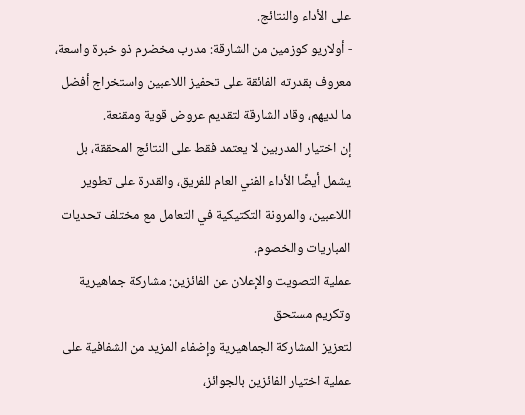على الأداء والنتائج.
- أولاريو كوزمين من الشارقة: مدرب مخضرم ذو خبرة واسعة، معروف بقدرته الفائقة على تحفيز اللاعبين واستخراج أفضل ما لديهم، وقاد الشارقة لتقديم عروض قوية ومقنعة.
إن اختيار المدربين لا يعتمد فقط على النتائج المحققة، بل يشمل أيضًا الأداء الفني العام للفريق، والقدرة على تطوير اللاعبين، والمرونة التكتيكية في التعامل مع مختلف تحديات المباريات والخصوم.
عملية التصويت والإعلان عن الفائزين: مشاركة جماهيرية وتكريم مستحق
لتعزيز المشاركة الجماهيرية وإضفاء المزيد من الشفافية على عملية اختيار الفائزين بالجوائز،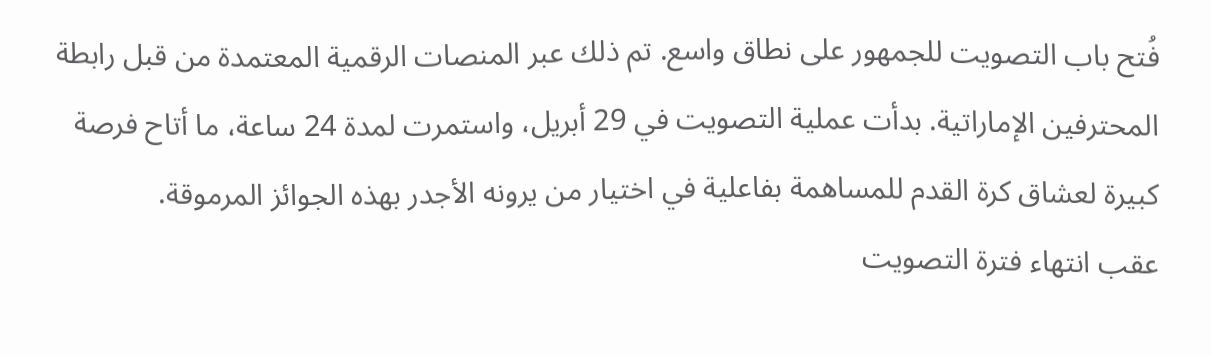فُتح باب التصويت للجمهور على نطاق واسع. تم ذلك عبر المنصات الرقمية المعتمدة من قبل رابطة المحترفين الإماراتية. بدأت عملية التصويت في 29 أبريل، واستمرت لمدة 24 ساعة، ما أتاح فرصة كبيرة لعشاق كرة القدم للمساهمة بفاعلية في اختيار من يرونه الأجدر بهذه الجوائز المرموقة.
عقب انتهاء فترة التصويت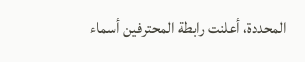المحددة، أعلنت رابطة المحترفين أسماء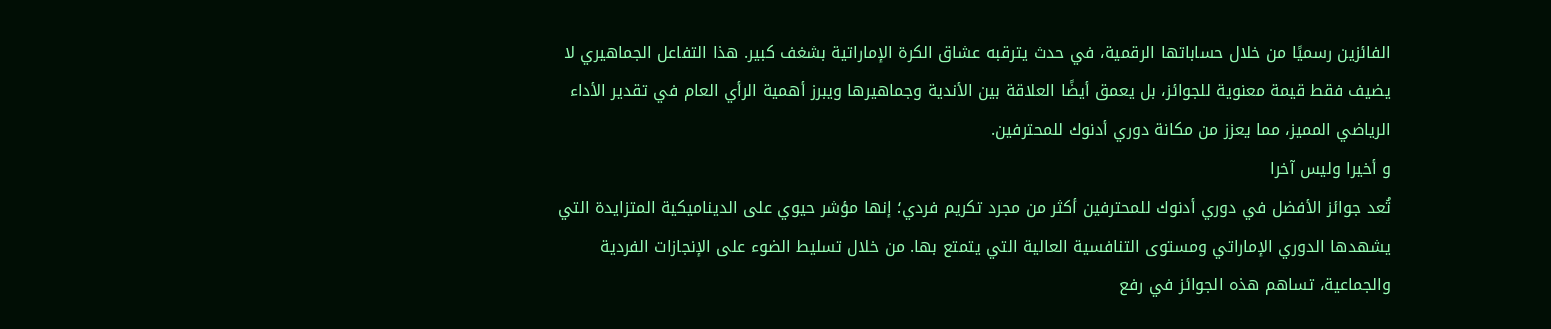الفائزين رسميًا من خلال حساباتها الرقمية، في حدث يترقبه عشاق الكرة الإماراتية بشغف كبير. هذا التفاعل الجماهيري لا يضيف فقط قيمة معنوية للجوائز، بل يعمق أيضًا العلاقة بين الأندية وجماهيرها ويبرز أهمية الرأي العام في تقدير الأداء الرياضي المميز، مما يعزز من مكانة دوري أدنوك للمحترفين.
و أخيرا وليس آخرا
تُعد جوائز الأفضل في دوري أدنوك للمحترفين أكثر من مجرد تكريم فردي؛ إنها مؤشر حيوي على الديناميكية المتزايدة التي يشهدها الدوري الإماراتي ومستوى التنافسية العالية التي يتمتع بها. من خلال تسليط الضوء على الإنجازات الفردية والجماعية، تساهم هذه الجوائز في رفع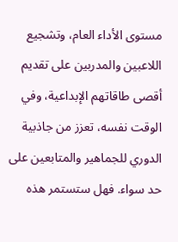مستوى الأداء العام، وتشجيع اللاعبين والمدربين على تقديم أقصى طاقاتهم الإبداعية، وفي الوقت نفسه، تعزز من جاذبية الدوري للجماهير والمتابعين على حد سواء. فهل ستستمر هذه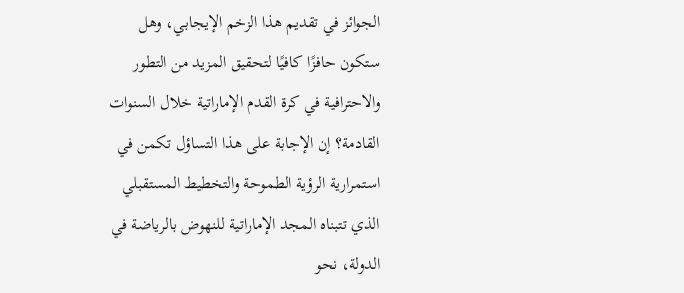الجوائز في تقديم هذا الزخم الإيجابي، وهل ستكون حافزًا كافيًا لتحقيق المزيد من التطور والاحترافية في كرة القدم الإماراتية خلال السنوات القادمة؟ إن الإجابة على هذا التساؤل تكمن في استمرارية الرؤية الطموحة والتخطيط المستقبلي الذي تتبناه المجد الإماراتية للنهوض بالرياضة في الدولة، نحو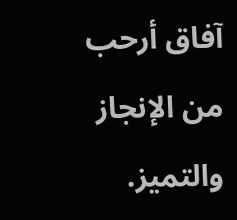آفاق أرحب من الإنجاز والتميز.